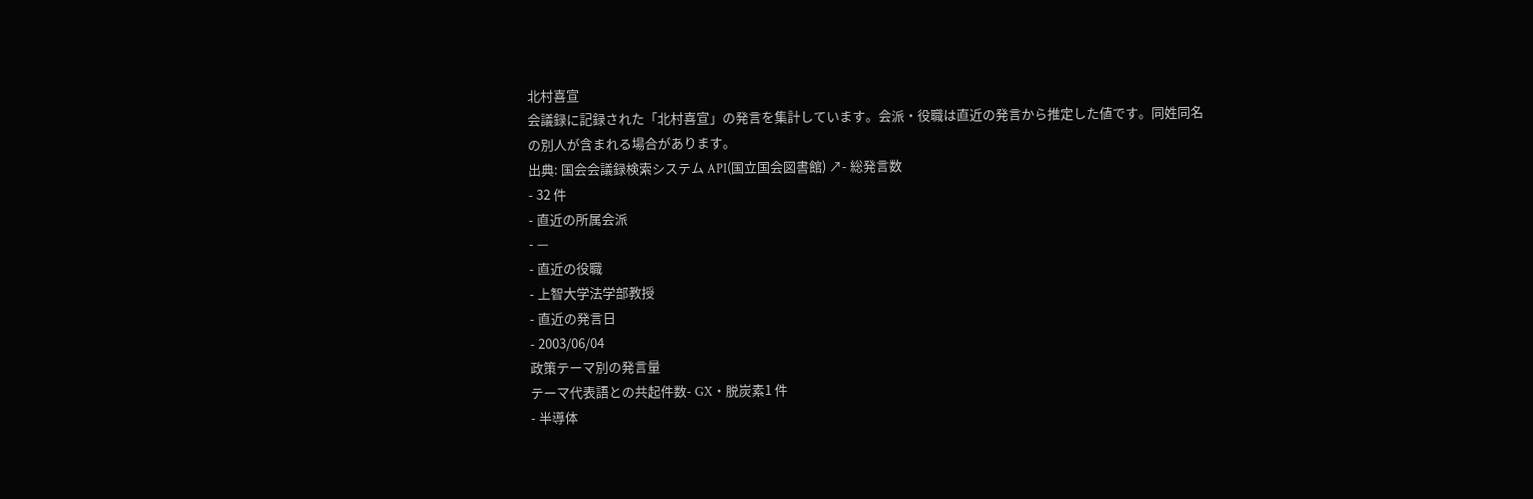北村喜宣
会議録に記録された「北村喜宣」の発言を集計しています。会派・役職は直近の発言から推定した値です。同姓同名の別人が含まれる場合があります。
出典: 国会会議録検索システム API(国立国会図書館) ↗- 総発言数
- 32 件
- 直近の所属会派
- —
- 直近の役職
- 上智大学法学部教授
- 直近の発言日
- 2003/06/04
政策テーマ別の発言量
テーマ代表語との共起件数- GX・脱炭素1 件
- 半導体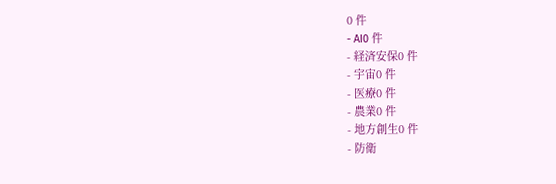0 件
- AI0 件
- 経済安保0 件
- 宇宙0 件
- 医療0 件
- 農業0 件
- 地方創生0 件
- 防衛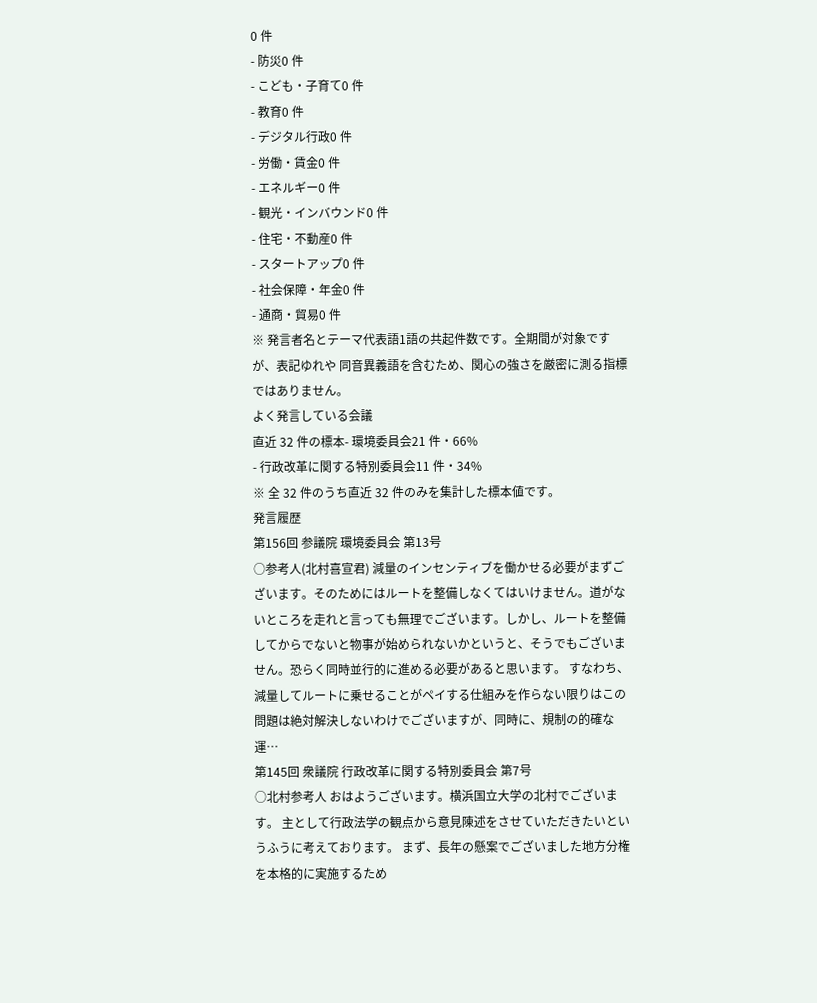0 件
- 防災0 件
- こども・子育て0 件
- 教育0 件
- デジタル行政0 件
- 労働・賃金0 件
- エネルギー0 件
- 観光・インバウンド0 件
- 住宅・不動産0 件
- スタートアップ0 件
- 社会保障・年金0 件
- 通商・貿易0 件
※ 発言者名とテーマ代表語1語の共起件数です。全期間が対象ですが、表記ゆれや 同音異義語を含むため、関心の強さを厳密に測る指標ではありません。
よく発言している会議
直近 32 件の標本- 環境委員会21 件・66%
- 行政改革に関する特別委員会11 件・34%
※ 全 32 件のうち直近 32 件のみを集計した標本値です。
発言履歴
第156回 参議院 環境委員会 第13号
○参考人(北村喜宣君) 減量のインセンティブを働かせる必要がまずございます。そのためにはルートを整備しなくてはいけません。道がないところを走れと言っても無理でございます。しかし、ルートを整備してからでないと物事が始められないかというと、そうでもございません。恐らく同時並行的に進める必要があると思います。 すなわち、減量してルートに乗せることがペイする仕組みを作らない限りはこの問題は絶対解決しないわけでございますが、同時に、規制の的確な運…
第145回 衆議院 行政改革に関する特別委員会 第7号
○北村参考人 おはようございます。横浜国立大学の北村でございます。 主として行政法学の観点から意見陳述をさせていただきたいというふうに考えております。 まず、長年の懸案でございました地方分権を本格的に実施するため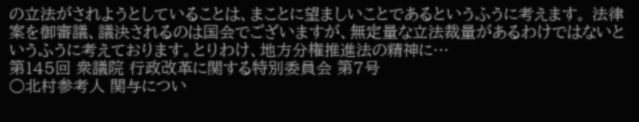の立法がされようとしていることは、まことに望ましいことであるというふうに考えます。 法律案を御審議、議決されるのは国会でございますが、無定量な立法裁量があるわけではないというふうに考えております。とりわけ、地方分権推進法の精神に…
第145回 衆議院 行政改革に関する特別委員会 第7号
○北村参考人 関与につい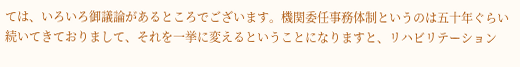ては、いろいろ御議論があるところでございます。機関委任事務体制というのは五十年ぐらい続いてきておりまして、それを一挙に変えるということになりますと、リハビリテーション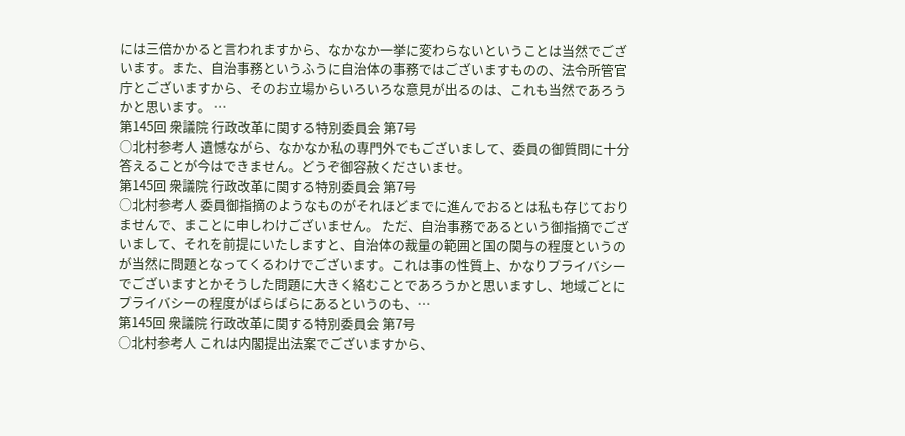には三倍かかると言われますから、なかなか一挙に変わらないということは当然でございます。また、自治事務というふうに自治体の事務ではございますものの、法令所管官庁とございますから、そのお立場からいろいろな意見が出るのは、これも当然であろうかと思います。 …
第145回 衆議院 行政改革に関する特別委員会 第7号
○北村参考人 遺憾ながら、なかなか私の専門外でもございまして、委員の御質問に十分答えることが今はできません。どうぞ御容赦くださいませ。
第145回 衆議院 行政改革に関する特別委員会 第7号
○北村参考人 委員御指摘のようなものがそれほどまでに進んでおるとは私も存じておりませんで、まことに申しわけございません。 ただ、自治事務であるという御指摘でございまして、それを前提にいたしますと、自治体の裁量の範囲と国の関与の程度というのが当然に問題となってくるわけでございます。これは事の性質上、かなりプライバシーでございますとかそうした問題に大きく絡むことであろうかと思いますし、地域ごとにプライバシーの程度がばらばらにあるというのも、…
第145回 衆議院 行政改革に関する特別委員会 第7号
○北村参考人 これは内閣提出法案でございますから、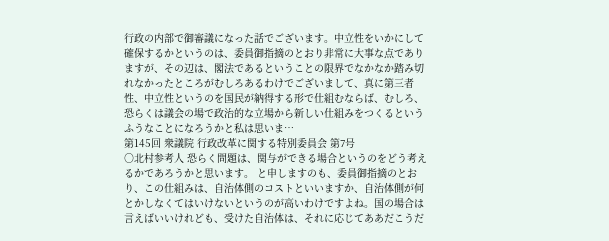行政の内部で御審議になった話でございます。中立性をいかにして確保するかというのは、委員御指摘のとおり非常に大事な点でありますが、その辺は、閣法であるということの限界でなかなか踏み切れなかったところがむしろあるわけでございまして、真に第三者性、中立性というのを国民が納得する形で仕組むならば、むしろ、恐らくは議会の場で政治的な立場から新しい仕組みをつくるというふうなことになろうかと私は思いま…
第145回 衆議院 行政改革に関する特別委員会 第7号
○北村参考人 恐らく問題は、関与ができる場合というのをどう考えるかであろうかと思います。 と申しますのも、委員御指摘のとおり、この仕組みは、自治体側のコストといいますか、自治体側が何とかしなくてはいけないというのが高いわけですよね。国の場合は言えばいいけれども、受けた自治体は、それに応じてああだこうだ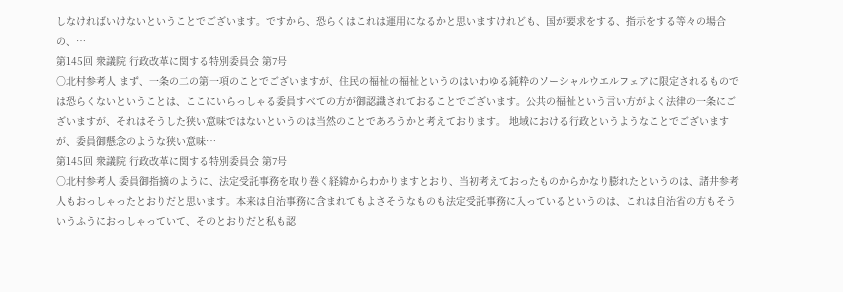しなければいけないということでございます。ですから、恐らくはこれは運用になるかと思いますけれども、国が要求をする、指示をする等々の場合の、…
第145回 衆議院 行政改革に関する特別委員会 第7号
○北村参考人 まず、一条の二の第一項のことでございますが、住民の福祉の福祉というのはいわゆる純粋のソーシャルウエルフェアに限定されるものでは恐らくないということは、ここにいらっしゃる委員すべての方が御認識されておることでございます。公共の福祉という言い方がよく法律の一条にございますが、それはそうした狭い意味ではないというのは当然のことであろうかと考えております。 地域における行政というようなことでございますが、委員御懸念のような狭い意味…
第145回 衆議院 行政改革に関する特別委員会 第7号
○北村参考人 委員御指摘のように、法定受託事務を取り巻く経緯からわかりますとおり、当初考えておったものからかなり膨れたというのは、諸井参考人もおっしゃったとおりだと思います。本来は自治事務に含まれてもよさそうなものも法定受託事務に入っているというのは、これは自治省の方もそういうふうにおっしゃっていて、そのとおりだと私も認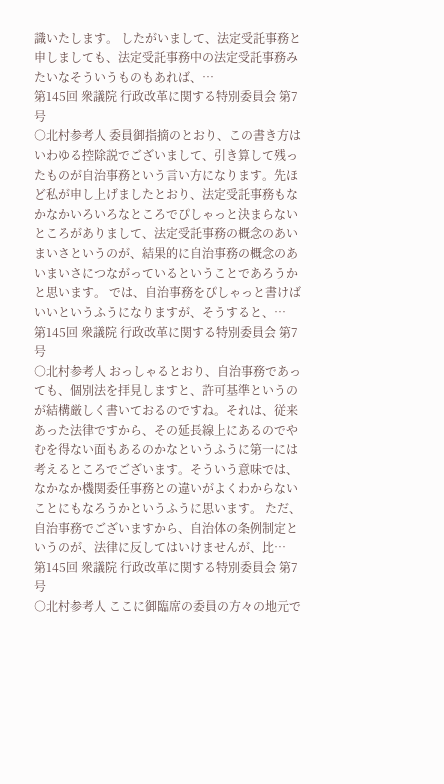識いたします。 したがいまして、法定受託事務と申しましても、法定受託事務中の法定受託事務みたいなそういうものもあれば、…
第145回 衆議院 行政改革に関する特別委員会 第7号
○北村参考人 委員御指摘のとおり、この書き方はいわゆる控除説でございまして、引き算して残ったものが自治事務という言い方になります。先ほど私が申し上げましたとおり、法定受託事務もなかなかいろいろなところでぴしゃっと決まらないところがありまして、法定受託事務の概念のあいまいさというのが、結果的に自治事務の概念のあいまいさにつながっているということであろうかと思います。 では、自治事務をぴしゃっと書けばいいというふうになりますが、そうすると、…
第145回 衆議院 行政改革に関する特別委員会 第7号
○北村参考人 おっしゃるとおり、自治事務であっても、個別法を拝見しますと、許可基準というのが結構厳しく書いておるのですね。それは、従来あった法律ですから、その延長線上にあるのでやむを得ない面もあるのかなというふうに第一には考えるところでございます。そういう意味では、なかなか機関委任事務との違いがよくわからないことにもなろうかというふうに思います。 ただ、自治事務でございますから、自治体の条例制定というのが、法律に反してはいけませんが、比…
第145回 衆議院 行政改革に関する特別委員会 第7号
○北村参考人 ここに御臨席の委員の方々の地元で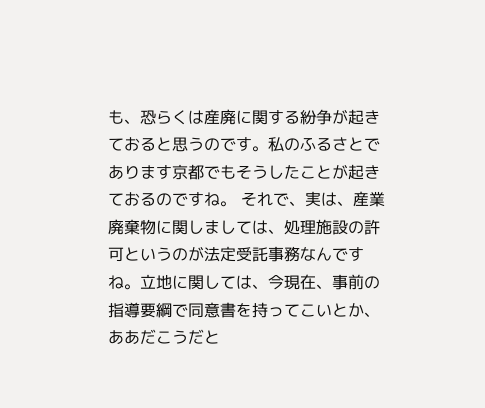も、恐らくは産廃に関する紛争が起きておると思うのです。私のふるさとであります京都でもそうしたことが起きておるのですね。 それで、実は、産業廃棄物に関しましては、処理施設の許可というのが法定受託事務なんですね。立地に関しては、今現在、事前の指導要綱で同意書を持ってこいとか、ああだこうだと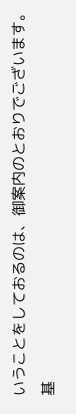いうことをしておるのは、御案内のとおりでございます。基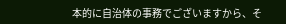本的に自治体の事務でございますから、そ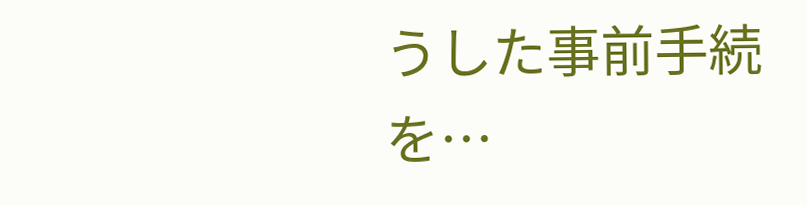うした事前手続を…